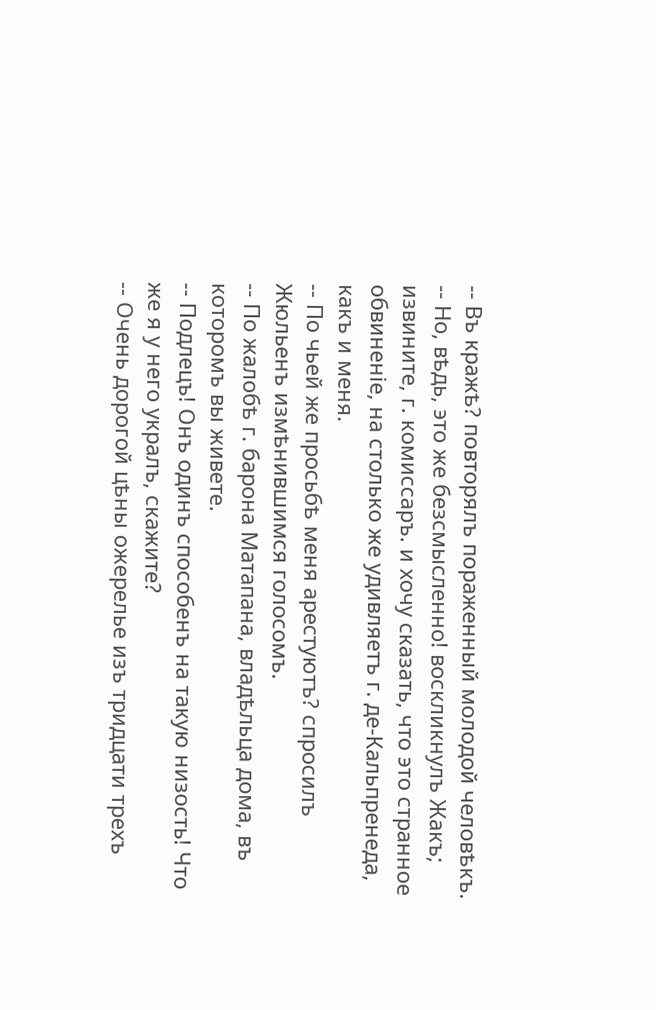-- Въ кражѣ? повторялъ пораженный молодой человѣкъ.
-- Но, вѣдь, это же безсмысленно! воскликнулъ Жакъ; извините, г. комиссаръ. и хочу сказать, что это странное обвиненіе, на столько же удивляетъ г. де-Кальпренеда, какъ и меня.
-- По чьей же просьбѣ меня арестуютъ? спросилъ Жюльенъ измѣнившимся голосомъ.
-- По жалобѣ г. барона Матапана, владѣльца дома, въ которомъ вы живете.
-- Подлецъ! Онъ одинъ способенъ на такую низость! Что же я у него укралъ, скажите?
-- Очень дорогой цѣны ожерелье изъ тридцати трехъ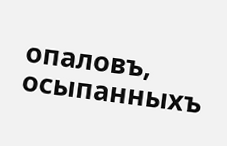опаловъ, осыпанныхъ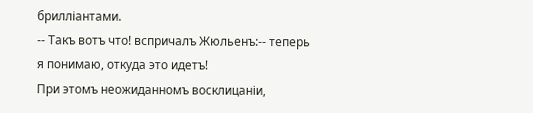брилліантами.
-- Такъ вотъ что! вспричалъ Жюльенъ:-- теперь я понимаю, откуда это идетъ!
При этомъ неожиданномъ восклицаніи,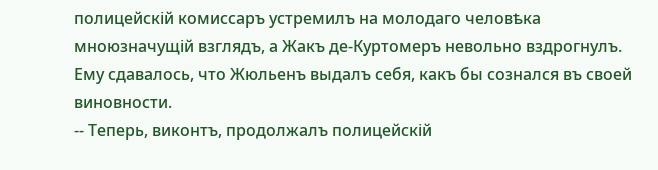полицейскій комиссаръ устремилъ на молодаго человѣка мноюзначущій взглядъ, а Жакъ де-Куртомеръ невольно вздрогнулъ. Ему сдавалось, что Жюльенъ выдалъ себя, какъ бы сознался въ своей виновности.
-- Теперь, виконтъ, продолжалъ полицейскій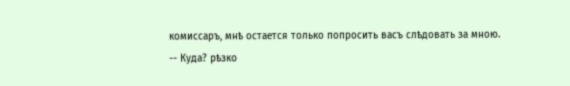комиссаръ, мнѣ остается только попросить васъ слѣдовать за мною.
-- Куда? рѣзко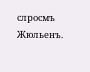слросмъ Жюльенъ.